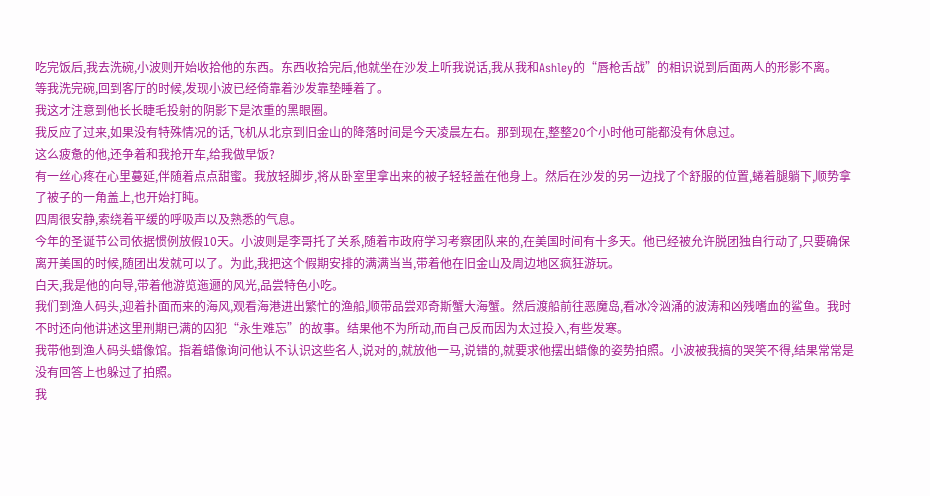吃完饭后,我去洗碗,小波则开始收拾他的东西。东西收拾完后,他就坐在沙发上听我说话,我从我和Ashley的“唇枪舌战”的相识说到后面两人的形影不离。
等我洗完碗,回到客厅的时候,发现小波已经倚靠着沙发靠垫睡着了。
我这才注意到他长长睫毛投射的阴影下是浓重的黑眼圈。
我反应了过来,如果没有特殊情况的话,飞机从北京到旧金山的降落时间是今天凌晨左右。那到现在,整整20个小时他可能都没有休息过。
这么疲惫的他,还争着和我抢开车,给我做早饭?
有一丝心疼在心里蔓延,伴随着点点甜蜜。我放轻脚步,将从卧室里拿出来的被子轻轻盖在他身上。然后在沙发的另一边找了个舒服的位置,蜷着腿躺下,顺势拿了被子的一角盖上,也开始打盹。
四周很安静,索绕着平缓的呼吸声以及熟悉的气息。
今年的圣诞节公司依据惯例放假10天。小波则是李哥托了关系,随着市政府学习考察团队来的,在美国时间有十多天。他已经被允许脱团独自行动了,只要确保离开美国的时候,随团出发就可以了。为此,我把这个假期安排的满满当当,带着他在旧金山及周边地区疯狂游玩。
白天,我是他的向导,带着他游览迤逦的风光,品尝特色小吃。
我们到渔人码头,迎着扑面而来的海风,观看海港进出繁忙的渔船,顺带品尝邓奇斯蟹大海蟹。然后渡船前往恶魔岛,看冰冷汹涌的波涛和凶残嗜血的鲨鱼。我时不时还向他讲述这里刑期已满的囚犯“永生难忘”的故事。结果他不为所动,而自己反而因为太过投入,有些发寒。
我带他到渔人码头蜡像馆。指着蜡像询问他认不认识这些名人,说对的,就放他一马,说错的,就要求他摆出蜡像的姿势拍照。小波被我搞的哭笑不得,结果常常是没有回答上也躲过了拍照。
我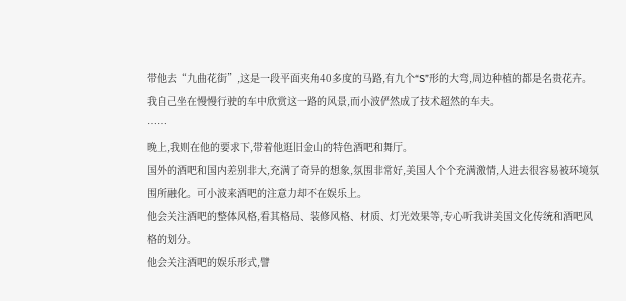带他去“九曲花街”,这是一段平面夹角40多度的马路,有九个“S”形的大弯,周边种植的都是名贵花卉。我自己坐在慢慢行驶的车中欣赏这一路的风景,而小波俨然成了技术超然的车夫。
……
晚上,我则在他的要求下,带着他逛旧金山的特色酒吧和舞厅。
国外的酒吧和国内差别非大,充满了奇异的想象,氛围非常好,美国人个个充满激情,人进去很容易被环境氛围所融化。可小波来酒吧的注意力却不在娱乐上。
他会关注酒吧的整体风格,看其格局、装修风格、材质、灯光效果等,专心听我讲美国文化传统和酒吧风格的划分。
他会关注酒吧的娱乐形式,譬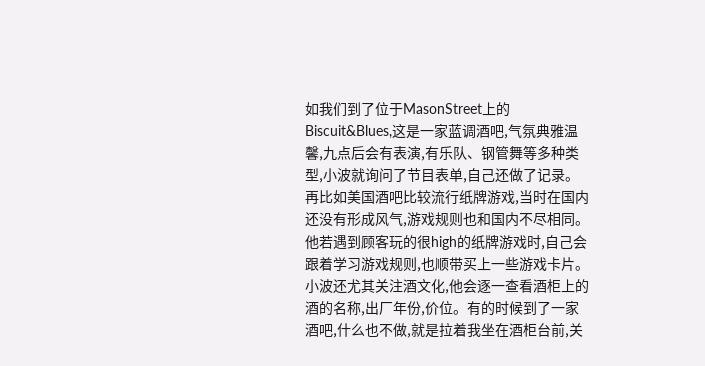如我们到了位于MasonStreet上的Biscuit&Blues,这是一家蓝调酒吧,气氛典雅温馨,九点后会有表演,有乐队、钢管舞等多种类型,小波就询问了节目表单,自己还做了记录。再比如美国酒吧比较流行纸牌游戏,当时在国内还没有形成风气,游戏规则也和国内不尽相同。他若遇到顾客玩的很high的纸牌游戏时,自己会跟着学习游戏规则,也顺带买上一些游戏卡片。
小波还尤其关注酒文化,他会逐一查看酒柜上的酒的名称,出厂年份,价位。有的时候到了一家酒吧,什么也不做,就是拉着我坐在酒柜台前,关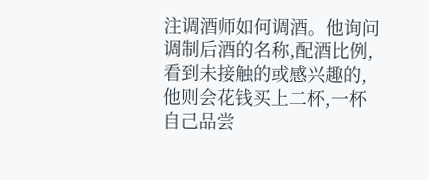注调酒师如何调酒。他询问调制后酒的名称,配酒比例,看到未接触的或感兴趣的,他则会花钱买上二杯,一杯自己品尝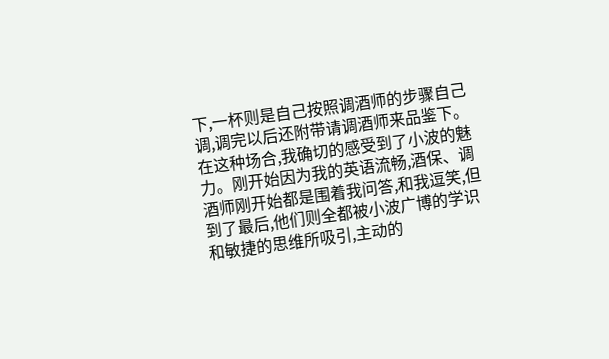下,一杯则是自己按照调酒师的步骤自己调,调完以后还附带请调酒师来品鉴下。
在这种场合,我确切的感受到了小波的魅力。刚开始因为我的英语流畅,酒保、调酒师刚开始都是围着我问答,和我逗笑,但到了最后,他们则全都被小波广博的学识和敏捷的思维所吸引,主动的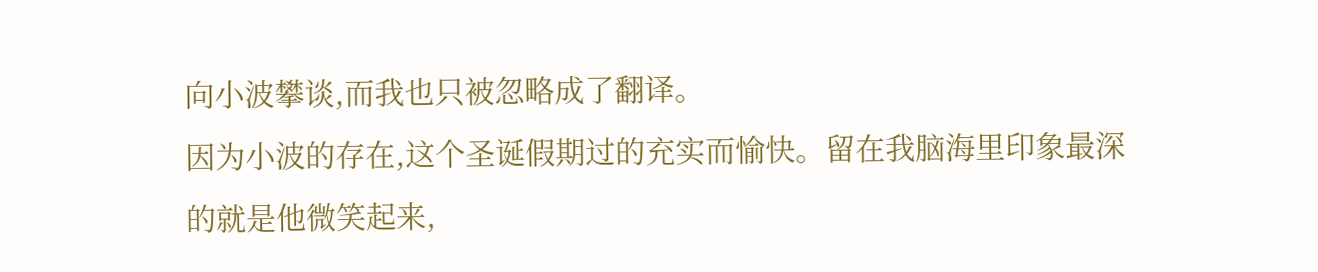向小波攀谈,而我也只被忽略成了翻译。
因为小波的存在,这个圣诞假期过的充实而愉快。留在我脑海里印象最深的就是他微笑起来,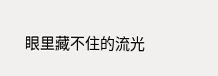眼里藏不住的流光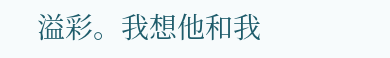溢彩。我想他和我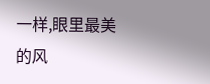一样,眼里最美的风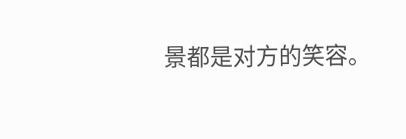景都是对方的笑容。